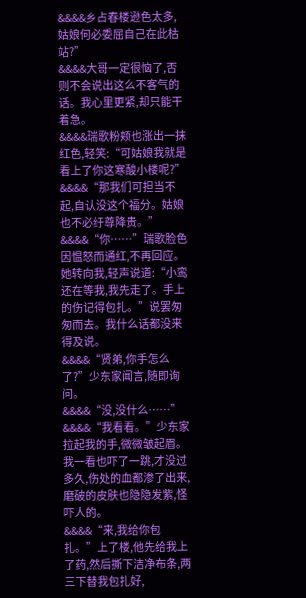&&&&乡占春楼逊色太多,姑娘何必委屈自己在此枯站?”
&&&&大哥一定很恼了,否则不会说出这么不客气的话。我心里更紧,却只能干着急。
&&&&瑞歌粉颊也涨出一抹红色,轻笑:“可姑娘我就是看上了你这寒酸小楼呢?”
&&&&“那我们可担当不起,自认没这个福分。姑娘也不必纡尊降贵。”
&&&&“你……”瑞歌脸色因愠怒而通红,不再回应。她转向我,轻声说道:“小鸾还在等我,我先走了。手上的伤记得包扎。”说罢匆匆而去。我什么话都没来得及说。
&&&&“贤弟,你手怎么了?”少东家闻言,随即询问。
&&&&“没,没什么……”
&&&&“我看看。”少东家拉起我的手,微微皱起眉。我一看也吓了一跳,才没过多久,伤处的血都渗了出来,磨破的皮肤也隐隐发紫,怪吓人的。
&&&&“来,我给你包扎。”上了楼,他先给我上了药,然后撕下洁净布条,两三下替我包扎好,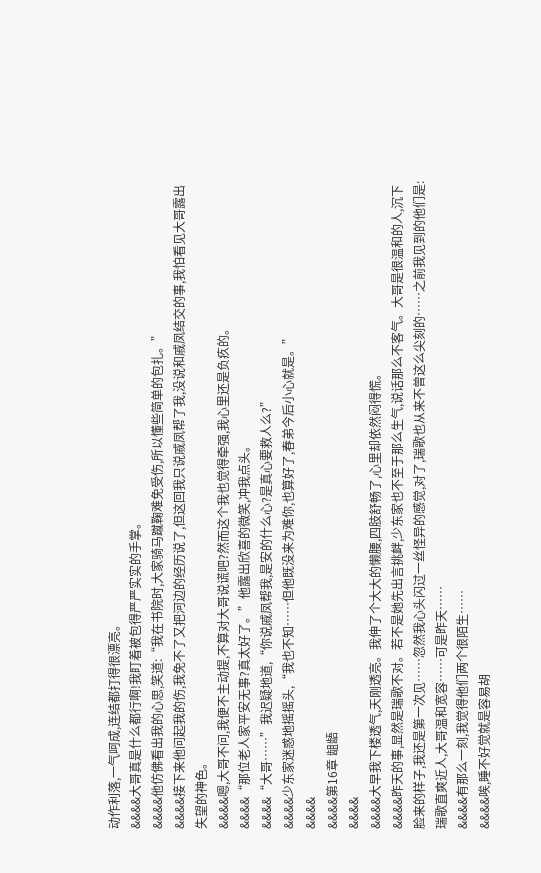动作利落,一气呵成,连结都打得很漂亮。
&&&&大哥真是什么都行啊!我盯着被包得严严实实的手掌。
&&&&他仿佛看出我的心思,笑道:“我在书院时,大家骑马蹴鞠难免受伤,所以懂些简单的包扎。”
&&&&接下来他问起我的伤,我免不了又把河边的经历说了,但这回我只说戚凤帮了我,没说和戚凤结交的事,我怕看见大哥露出失望的神色。
&&&&嗯,大哥不问,我便不主动提,不算对大哥说谎吧?然而这个我也觉得牵强,我心里还是负疚的。
&&&&“那位老人家平安无事?真太好了。”他露出欣喜的微笑,冲我点头。
&&&&“大哥……”我迟疑地道,“你说戚凤帮我,是安的什么心?是真心要救人么?”
&&&&少东家迷惑地摇摇头,“我也不知……但他既没来为难你,也算好了,春弟今后小心就是。”
&&&&
&&&&第16章 龃龉
&&&&
&&&&大早我下楼透气,天刚透亮。我伸了个大大的懒腰,四肢舒畅了,心里却依然闷得慌。
&&&&昨天的事,显然是瑞歌不对。若不是她先出言挑衅,少东家也不至于那么生气,说话那么不客气。大哥是很温和的人,沉下脸来的样子,我还是第一次见……忽然我心头闪过一丝怪异的感觉,对了,瑞歌也从来不曾这么尖刻的……之前我见到的他们是:瑞歌直爽近人,大哥温和宽容……可是昨天……
&&&&有那么一刻,我觉得他们两个很陌生……
&&&&唉,睡不好觉就是容易胡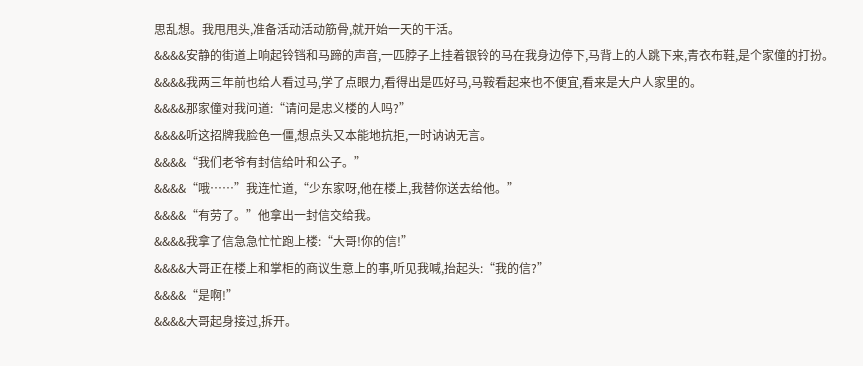思乱想。我甩甩头,准备活动活动筋骨,就开始一天的干活。
&&&&安静的街道上响起铃铛和马蹄的声音,一匹脖子上挂着银铃的马在我身边停下,马背上的人跳下来,青衣布鞋,是个家僮的打扮。
&&&&我两三年前也给人看过马,学了点眼力,看得出是匹好马,马鞍看起来也不便宜,看来是大户人家里的。
&&&&那家僮对我问道:“请问是忠义楼的人吗?”
&&&&听这招牌我脸色一僵,想点头又本能地抗拒,一时讷讷无言。
&&&&“我们老爷有封信给叶和公子。”
&&&&“哦……”我连忙道,“少东家呀,他在楼上,我替你送去给他。”
&&&&“有劳了。”他拿出一封信交给我。
&&&&我拿了信急急忙忙跑上楼:“大哥!你的信!”
&&&&大哥正在楼上和掌柜的商议生意上的事,听见我喊,抬起头:“我的信?”
&&&&“是啊!”
&&&&大哥起身接过,拆开。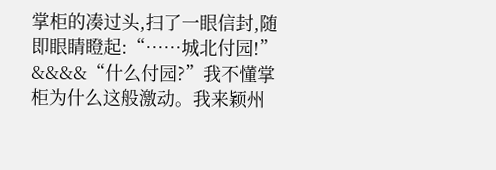掌柜的凑过头,扫了一眼信封,随即眼睛瞪起:“……城北付园!”
&&&&“什么付园?”我不懂掌柜为什么这般激动。我来颖州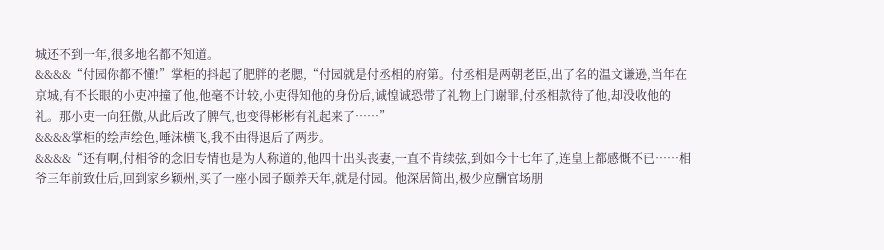城还不到一年,很多地名都不知道。
&&&&“付园你都不懂!”掌柜的抖起了肥胖的老腮,“付园就是付丞相的府第。付丞相是两朝老臣,出了名的温文谦逊,当年在京城,有不长眼的小吏冲撞了他,他毫不计较,小吏得知他的身份后,诚惶诚恐带了礼物上门谢罪,付丞相款待了他,却没收他的礼。那小吏一向狂傲,从此后改了脾气,也变得彬彬有礼起来了……”
&&&&掌柜的绘声绘色,唾沫横飞,我不由得退后了两步。
&&&&“还有啊,付相爷的念旧专情也是为人称道的,他四十出头丧妻,一直不肯续弦,到如今十七年了,连皇上都感慨不已……相爷三年前致仕后,回到家乡颖州,买了一座小园子颐养天年,就是付园。他深居简出,极少应酬官场朋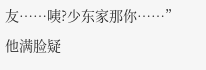友……咦?少东家那你……”他满脸疑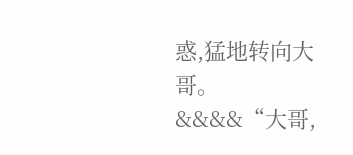惑,猛地转向大哥。
&&&&“大哥,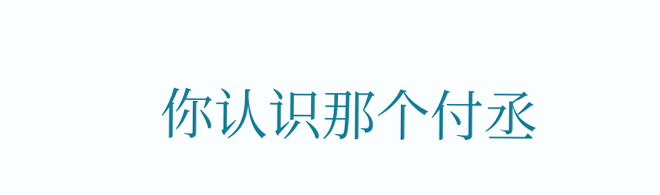你认识那个付丞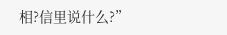相?信里说什么?”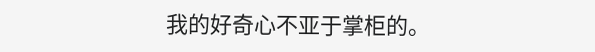我的好奇心不亚于掌柜的。